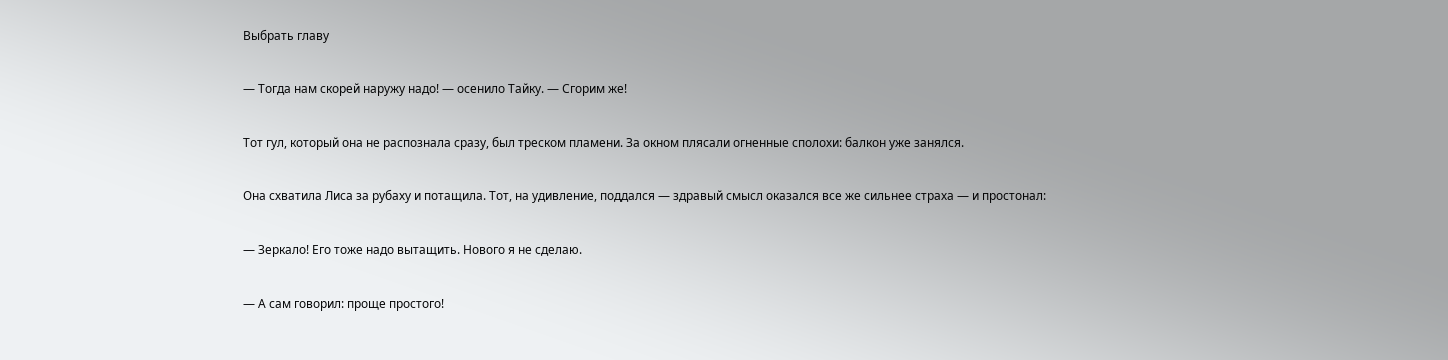Выбрать главу

— Тогда нам скорей наружу надо! — осенило Тайку. — Сгорим же!

Тот гул, который она не распознала сразу, был треском пламени. За окном плясали огненные сполохи: балкон уже занялся.

Она схватила Лиса за рубаху и потащила. Тот, на удивление, поддался — здравый смысл оказался все же сильнее страха — и простонал:

— Зеркало! Его тоже надо вытащить. Нового я не сделаю.

— А сам говорил: проще простого!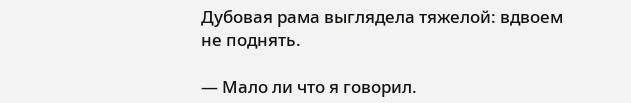Дубовая рама выглядела тяжелой: вдвоем не поднять.

— Мало ли что я говорил.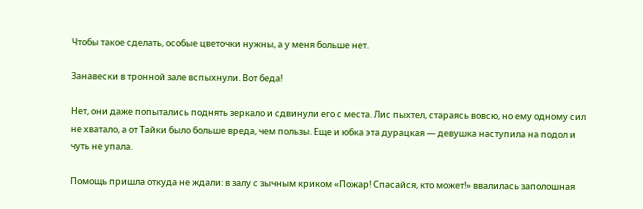Чтобы такое сделать, особые цветочки нужны, а у меня больше нет.

Занавески в тронной зале вспыхнули. Вот беда!

Нет, они даже попытались поднять зеркало и сдвинули его с места. Лис пыхтел, стараясь вовсю, но ему одному сил не хватало, а от Тайки было больше вреда, чем пользы. Еще и юбка эта дурацкая — девушка наступила на подол и чуть не упала.

Помощь пришла откуда не ждали: в залу с зычным криком «Пожар! Спасайся, кто может!» ввалилась заполошная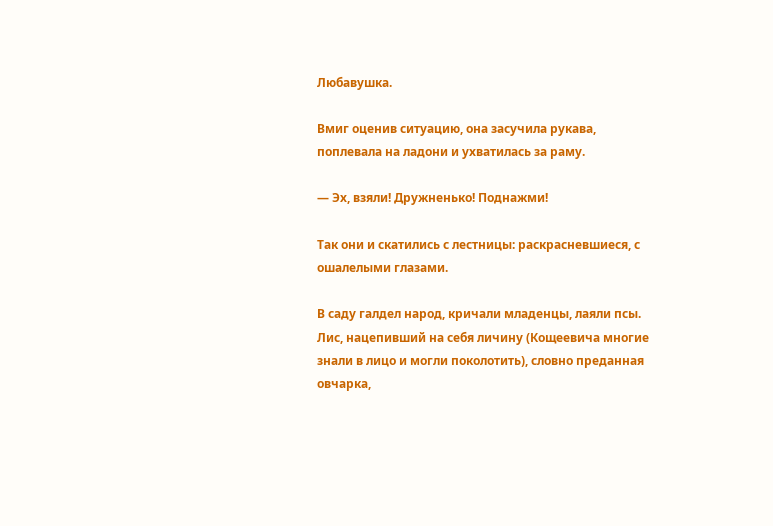Любавушка.

Вмиг оценив ситуацию, она засучила рукава, поплевала на ладони и ухватилась за раму.

— Эх, взяли! Дружненько! Поднажми!

Так они и скатились с лестницы: раскрасневшиеся, с ошалелыми глазами.

В саду галдел народ, кричали младенцы, лаяли псы. Лис, нацепивший на себя личину (Кощеевича многие знали в лицо и могли поколотить), словно преданная овчарка,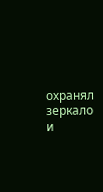охранял зеркало и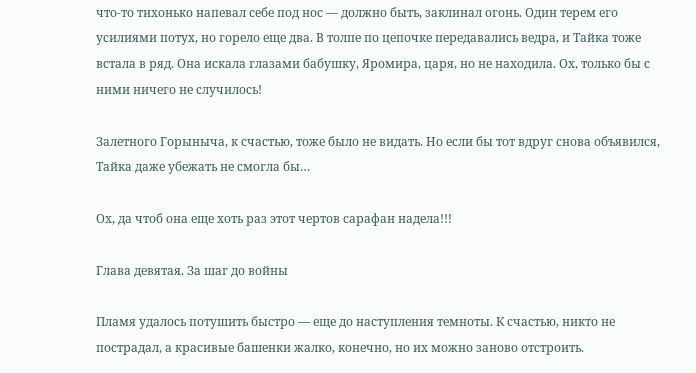что-то тихонько напевал себе под нос — должно быть, заклинал огонь. Один терем его усилиями потух, но горело еще два. В толпе по цепочке передавались ведра, и Тайка тоже встала в ряд. Она искала глазами бабушку, Яромира, царя, но не находила. Ох, только бы с ними ничего не случилось!

Залетного Горыныча, к счастью, тоже было не видать. Но если бы тот вдруг снова объявился, Тайка даже убежать не смогла бы…

Ох, да чтоб она еще хоть раз этот чертов сарафан надела!!!

Глава девятая. За шаг до войны

Пламя удалось потушить быстро — еще до наступления темноты. К счастью, никто не пострадал, а красивые башенки жалко, конечно, но их можно заново отстроить.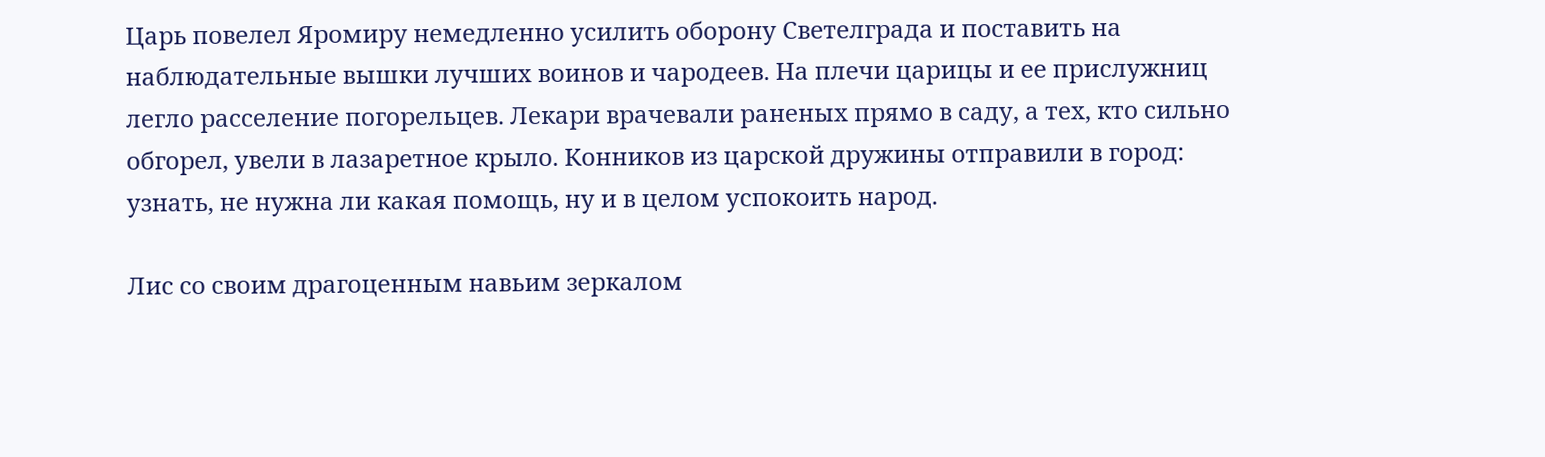Царь повелел Яромиру немедленно усилить оборону Светелграда и поставить на наблюдательные вышки лучших воинов и чародеев. На плечи царицы и ее прислужниц легло расселение погорельцев. Лекари врачевали раненых прямо в саду, а тех, кто сильно обгорел, увели в лазаретное крыло. Конников из царской дружины отправили в город: узнать, не нужна ли какая помощь, ну и в целом успокоить народ.

Лис со своим драгоценным навьим зеркалом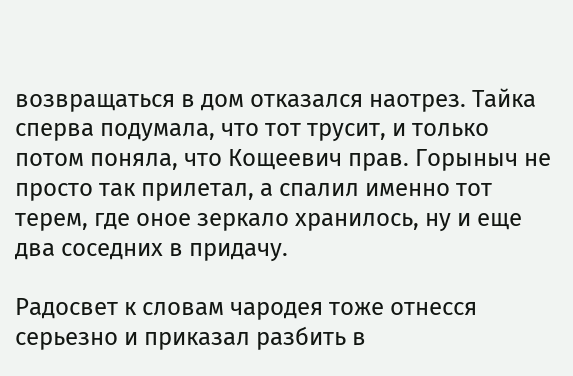возвращаться в дом отказался наотрез. Тайка сперва подумала, что тот трусит, и только потом поняла, что Кощеевич прав. Горыныч не просто так прилетал, а спалил именно тот терем, где оное зеркало хранилось, ну и еще два соседних в придачу.

Радосвет к словам чародея тоже отнесся серьезно и приказал разбить в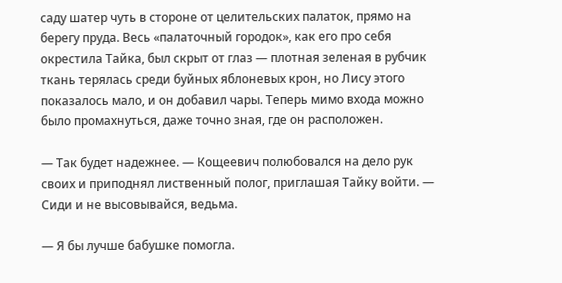саду шатер чуть в стороне от целительских палаток, прямо на берегу пруда. Весь «палаточный городок», как его про себя окрестила Тайка, был скрыт от глаз — плотная зеленая в рубчик ткань терялась среди буйных яблоневых крон, но Лису этого показалось мало, и он добавил чары. Теперь мимо входа можно было промахнуться, даже точно зная, где он расположен.

— Так будет надежнее. — Кощеевич полюбовался на дело рук своих и приподнял лиственный полог, приглашая Тайку войти. — Сиди и не высовывайся, ведьма.

— Я бы лучше бабушке помогла.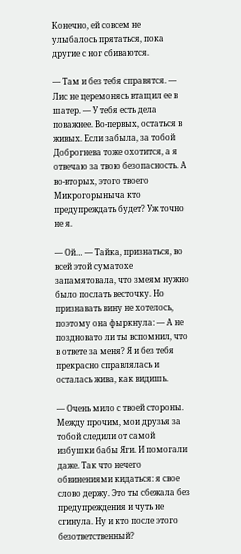Конечно, ей совсем не улыбалось прятаться, пока другие с ног сбиваются.

— Там и без тебя справятся. — Лис не церемонясь втащил ее в шатер. — У тебя есть дела поважнее. Во-первых, остаться в живых. Если забыла, за тобой Доброгнева тоже охотится, а я отвечаю за твою безопасность. А во-вторых, этого твоего Микрогорыныча кто предупреждать будет? Уж точно не я.

— Ой… — Тайка, признаться, во всей этой суматохе запамятовала, что змеям нужно было послать весточку. Но признавать вину не хотелось, поэтому она фыркнула: — А не поздновато ли ты вспомнил, что в ответе за меня? Я и без тебя прекрасно справлялась и осталась жива, как видишь.

— Очень мило с твоей стороны. Между прочим, мои друзья за тобой следили от самой избушки бабы Яги. И помогали даже. Так что нечего обвинениями кидаться: я свое слово держу. Это ты сбежала без предупреждения и чуть не сгинула. Ну и кто после этого безответственный?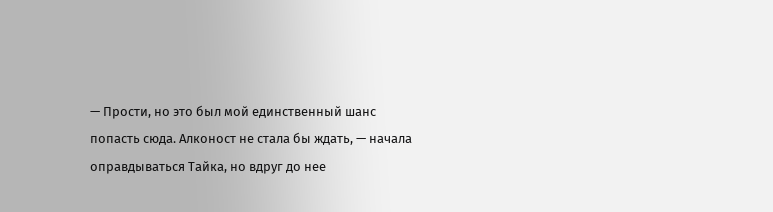— Прости, но это был мой единственный шанс попасть сюда. Алконост не стала бы ждать, — начала оправдываться Тайка, но вдруг до нее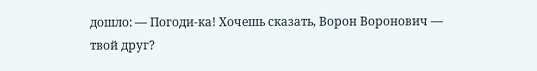дошло: — Погоди-ка! Хочешь сказать, Ворон Воронович — твой друг?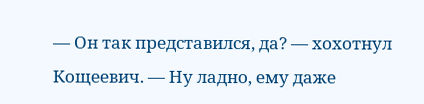— Он так представился, да? — хохотнул Кощеевич. — Ну ладно, ему даже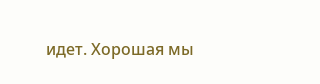идет. Хорошая мы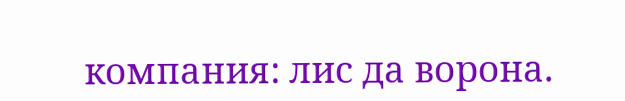компания: лис да ворона.